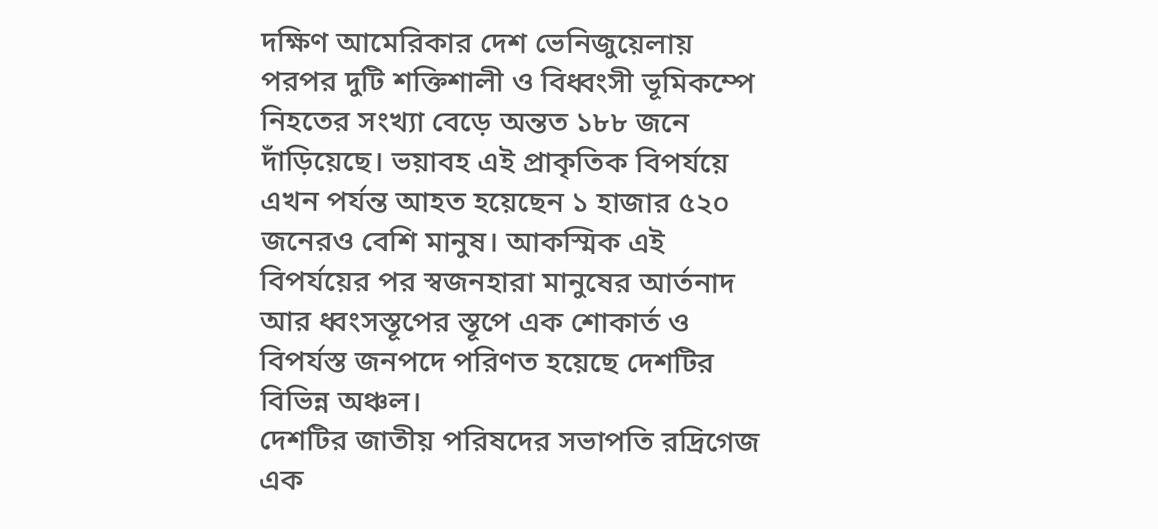দক্ষিণ আমেরিকার দেশ ভেনিজুয়েলায় পরপর দুটি শক্তিশালী ও বিধ্বংসী ভূমিকম্পে নিহতের সংখ্যা বেড়ে অন্তত ১৮৮ জনে দাঁড়িয়েছে। ভয়াবহ এই প্রাকৃতিক বিপর্যয়ে এখন পর্যন্ত আহত হয়েছেন ১ হাজার ৫২০ জনেরও বেশি মানুষ। আকস্মিক এই বিপর্যয়ের পর স্বজনহারা মানুষের আর্তনাদ আর ধ্বংসস্তূপের স্তূপে এক শোকার্ত ও বিপর্যস্ত জনপদে পরিণত হয়েছে দেশটির বিভিন্ন অঞ্চল।
দেশটির জাতীয় পরিষদের সভাপতি রদ্রিগেজ এক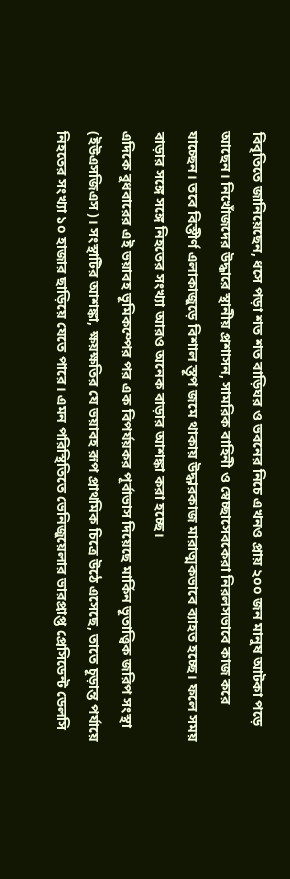বিবৃতিতে জানিয়েছেন, ধসে পড়া শত শত বাড়িঘর ও ভবনের নিচে এখনও প্রায় ২০০ জন মানুষ আটকা পড়ে আছেন। নিখোঁজদের উদ্ধারে স্থানীয় প্রশাসন, সামরিক বাহিনী ও স্বেচ্ছাসেবকেরা নিরলসভাবে কাজ করে যাচ্ছেন। তবে বিস্তীর্ণ এলাকাজুড়ে বিশাল স্তূপ জমে থাকায় উদ্ধারকাজ মারাত্মকভাবে ব্যাহত হচ্ছে। ফলে সময় বাড়ার সঙ্গে সঙ্গে নিহতের সংখ্যা আরও অনেক বাড়ার আশঙ্কা করা হচ্ছে।
এদিকে বুধবারের এই ভয়াবহ ভূমিকম্পের পর এক বিপর্যয়কর পূর্বাভাস দিয়েছে মার্কিন ভূতাত্ত্বিক জরিপ সংস্থা (ইউএসজিএস)। সংস্থাটির আশঙ্কা, ক্ষয়ক্ষতির যে ভয়াবহ রূপ প্রাথমিক চিত্রে উঠে এসেছে, তাতে চূড়ান্ত পর্যায়ে নিহতের সংখ্যা ১০ হাজার ছাড়িয়ে যেতে পারে। এমন পরিস্থিতিতে ভেনিজুয়েলার ভারপ্রাপ্ত প্রেসিডেন্ট ডেলসি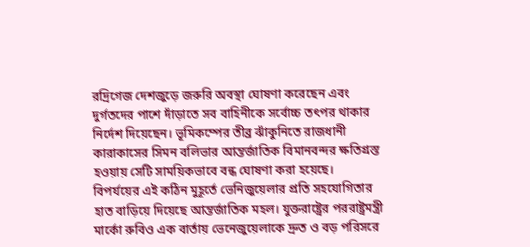রদ্রিগেজ দেশজুড়ে জরুরি অবস্থা ঘোষণা করেছেন এবং দুর্গতদের পাশে দাঁড়াতে সব বাহিনীকে সর্বোচ্চ তৎপর থাকার নির্দেশ দিয়েছেন। ভূমিকম্পের তীব্র ঝাঁকুনিতে রাজধানী কারাকাসের সিমন বলিভার আন্তর্জাতিক বিমানবন্দর ক্ষতিগ্রস্ত হওয়ায় সেটি সাময়িকভাবে বন্ধ ঘোষণা করা হয়েছে।
বিপর্যয়ের এই কঠিন মুহূর্তে ভেনিজুয়েলার প্রতি সহযোগিতার হাত বাড়িয়ে দিয়েছে আন্তর্জাতিক মহল। যুক্তরাষ্ট্রের পররাষ্ট্রমন্ত্রী মার্কো রুবিও এক বার্তায় ভেনেজুয়েলাকে দ্রুত ও বড় পরিসরে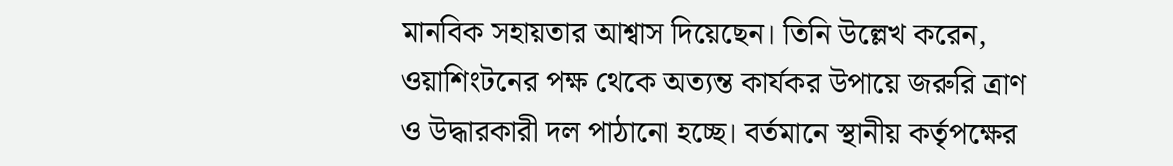মানবিক সহায়তার আশ্বাস দিয়েছেন। তিনি উল্লেখ করেন, ওয়াশিংটনের পক্ষ থেকে অত্যন্ত কার্যকর উপায়ে জরুরি ত্রাণ ও উদ্ধারকারী দল পাঠানো হচ্ছে। বর্তমানে স্থানীয় কর্তৃপক্ষের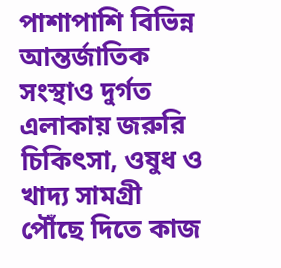পাশাপাশি বিভিন্ন আন্তর্জাতিক সংস্থাও দুর্গত এলাকায় জরুরি চিকিৎসা, ওষুধ ও খাদ্য সামগ্রী পৌঁছে দিতে কাজ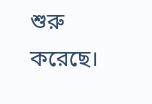শুরু করেছে।